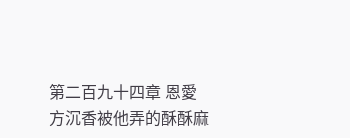第二百九十四章 恩愛
方沉香被他弄的酥酥麻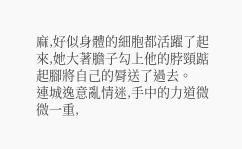麻,好似身體的細胞都活躍了起來,她大著膽子勾上他的脖頸踮起腳將自己的脣送了過去。
連城逸意亂情迷,手中的力道微微一重,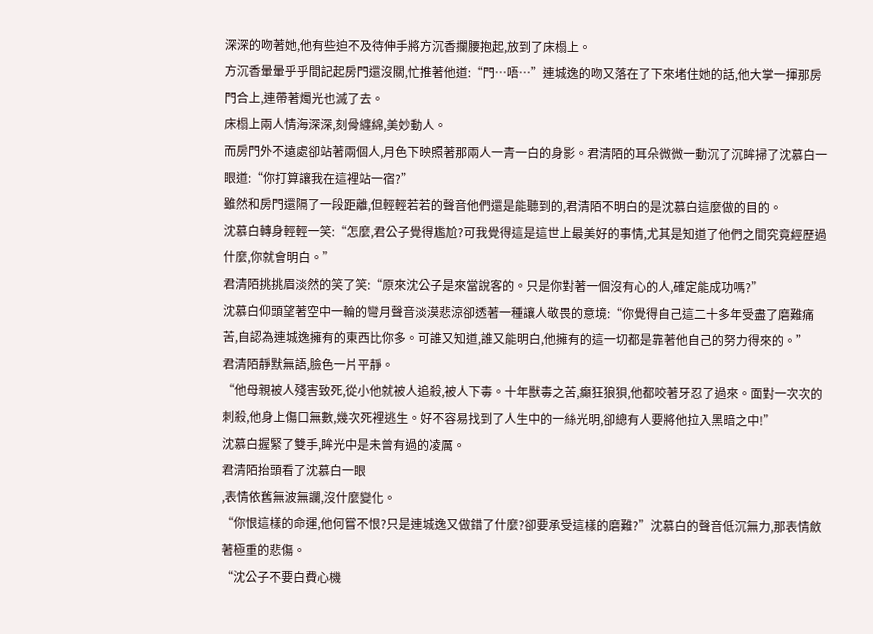深深的吻著她,他有些迫不及待伸手將方沉香攔腰抱起,放到了床榻上。
方沉香暈暈乎乎間記起房門還沒關,忙推著他道:“門…唔…”連城逸的吻又落在了下來堵住她的話,他大掌一揮那房門合上,連帶著燭光也滅了去。
床榻上兩人情海深深,刻骨纏綿,美妙動人。
而房門外不遠處卻站著兩個人,月色下映照著那兩人一青一白的身影。君清陌的耳朵微微一動沉了沉眸掃了沈慕白一眼道:“你打算讓我在這裡站一宿?”
雖然和房門還隔了一段距離,但輕輕若若的聲音他們還是能聽到的,君清陌不明白的是沈慕白這麼做的目的。
沈慕白轉身輕輕一笑:“怎麼,君公子覺得尷尬?可我覺得這是這世上最美好的事情,尤其是知道了他們之間究竟經歷過什麼,你就會明白。”
君清陌挑挑眉淡然的笑了笑:“原來沈公子是來當說客的。只是你對著一個沒有心的人,確定能成功嗎?”
沈慕白仰頭望著空中一輪的彎月聲音淡漠悲涼卻透著一種讓人敬畏的意境:“你覺得自己這二十多年受盡了磨難痛苦,自認為連城逸擁有的東西比你多。可誰又知道,誰又能明白,他擁有的這一切都是靠著他自己的努力得來的。”
君清陌靜默無語,臉色一片平靜。
“他母親被人殘害致死,從小他就被人追殺,被人下毒。十年獸毒之苦,癲狂狼狽,他都咬著牙忍了過來。面對一次次的刺殺,他身上傷口無數,幾次死裡逃生。好不容易找到了人生中的一絲光明,卻總有人要將他拉入黑暗之中!”
沈慕白握緊了雙手,眸光中是未曾有過的凌厲。
君清陌抬頭看了沈慕白一眼
,表情依舊無波無讕,沒什麼變化。
“你恨這樣的命運,他何嘗不恨?只是連城逸又做錯了什麼?卻要承受這樣的磨難?”沈慕白的聲音低沉無力,那表情斂著極重的悲傷。
“沈公子不要白費心機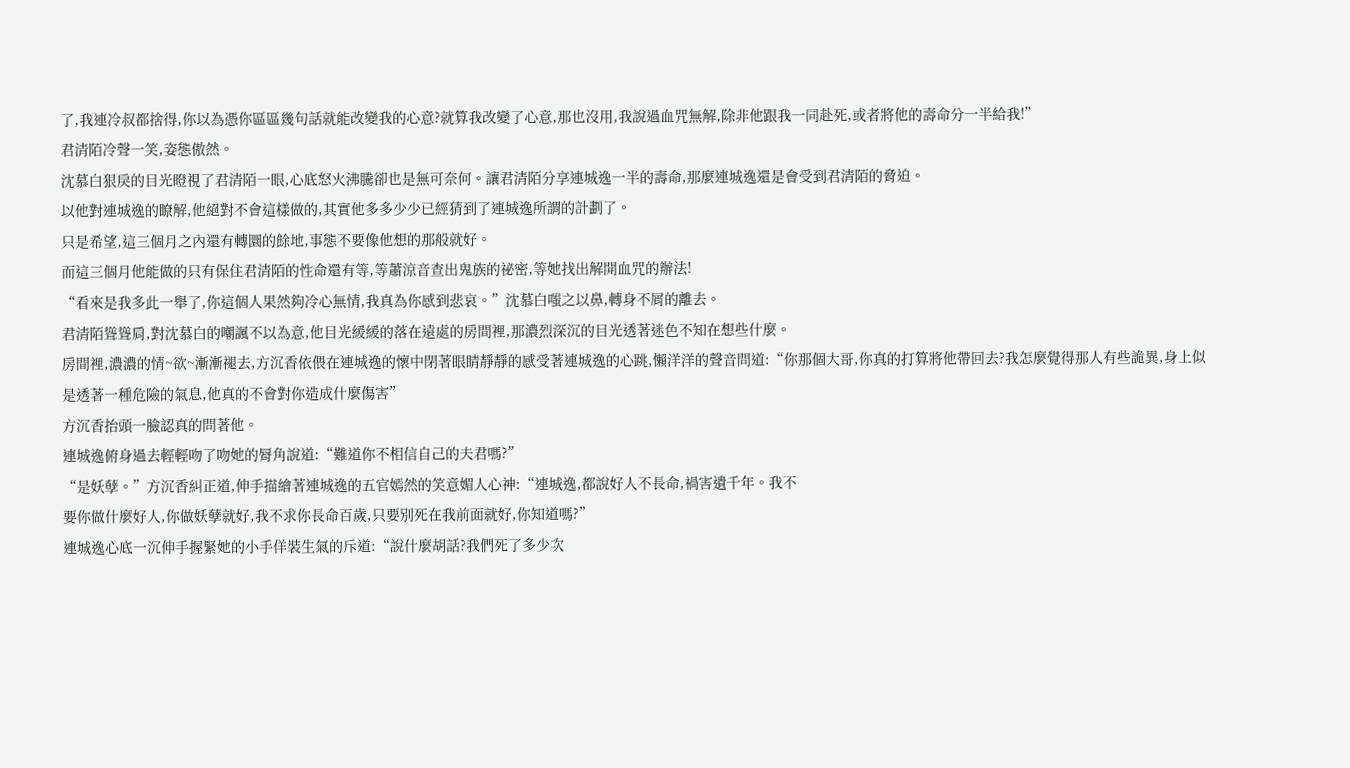了,我連冷叔都捨得,你以為憑你區區幾句話就能改變我的心意?就算我改變了心意,那也沒用,我說過血咒無解,除非他跟我一同赴死,或者將他的壽命分一半給我!”
君清陌冷聲一笑,姿態傲然。
沈慕白狠戾的目光瞪視了君清陌一眼,心底怒火沸騰卻也是無可奈何。讓君清陌分享連城逸一半的壽命,那麼連城逸還是會受到君清陌的脅迫。
以他對連城逸的瞭解,他絕對不會這樣做的,其實他多多少少已經猜到了連城逸所謂的計劃了。
只是希望,這三個月之內還有轉圜的餘地,事態不要像他想的那般就好。
而這三個月他能做的只有保住君清陌的性命還有等,等蕭涼音查出鬼族的祕密,等她找出解開血咒的辦法!
“看來是我多此一舉了,你這個人果然夠冷心無情,我真為你感到悲哀。”沈慕白嗤之以鼻,轉身不屑的離去。
君清陌聳聳肩,對沈慕白的嘲諷不以為意,他目光緩緩的落在遠處的房間裡,那濃烈深沉的目光透著迷色不知在想些什麼。
房間裡,濃濃的情~欲~漸漸褪去,方沉香依偎在連城逸的懷中閉著眼睛靜靜的感受著連城逸的心跳,懶洋洋的聲音問道:“你那個大哥,你真的打算將他帶回去?我怎麼覺得那人有些詭異,身上似是透著一種危險的氣息,他真的不會對你造成什麼傷害”
方沉香抬頭一臉認真的問著他。
連城逸俯身過去輕輕吻了吻她的脣角說道:“難道你不相信自己的夫君嗎?”
“是妖孽。”方沉香糾正道,伸手描繪著連城逸的五官嫣然的笑意媚人心神:“連城逸,都說好人不長命,禍害遺千年。我不
要你做什麼好人,你做妖孽就好,我不求你長命百歲,只要別死在我前面就好,你知道嗎?”
連城逸心底一沉伸手握緊她的小手佯裝生氣的斥道:“說什麼胡話?我們死了多少次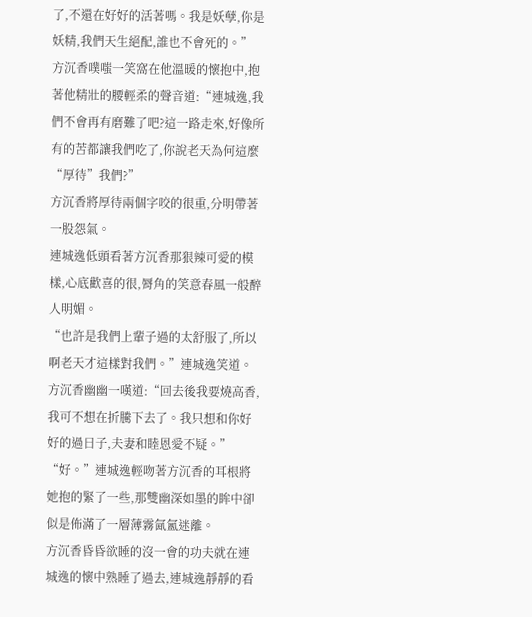了,不還在好好的活著嗎。我是妖孽,你是妖精,我們天生絕配,誰也不會死的。”
方沉香噗嗤一笑窩在他溫暖的懷抱中,抱著他精壯的腰輕柔的聲音道:“連城逸,我們不會再有磨難了吧?這一路走來,好像所有的苦都讓我們吃了,你說老天為何這麼“厚待”我們?”
方沉香將厚待兩個字咬的很重,分明帶著一股怨氣。
連城逸低頭看著方沉香那狠辣可愛的模樣,心底歡喜的很,脣角的笑意春風一般醉人明媚。
“也許是我們上輩子過的太舒服了,所以啊老天才這樣對我們。”連城逸笑道。
方沉香幽幽一嘆道:“回去後我要燒高香,我可不想在折騰下去了。我只想和你好好的過日子,夫妻和睦恩愛不疑。”
“好。”連城逸輕吻著方沉香的耳根將她抱的緊了一些,那雙幽深如墨的眸中卻似是佈滿了一層薄霧氤氳迷離。
方沉香昏昏欲睡的沒一會的功夫就在連城逸的懷中熟睡了過去,連城逸靜靜的看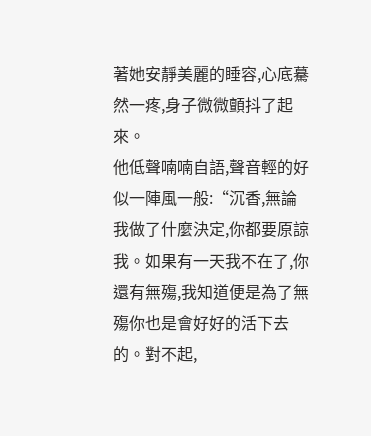著她安靜美麗的睡容,心底驀然一疼,身子微微顫抖了起來。
他低聲喃喃自語,聲音輕的好似一陣風一般:“沉香,無論我做了什麼決定,你都要原諒我。如果有一天我不在了,你還有無殤,我知道便是為了無殤你也是會好好的活下去的。對不起,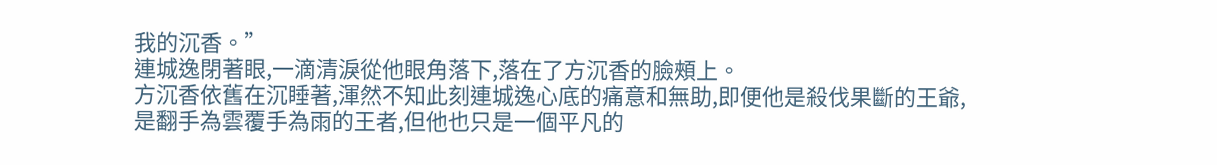我的沉香。”
連城逸閉著眼,一滴清淚從他眼角落下,落在了方沉香的臉頰上。
方沉香依舊在沉睡著,渾然不知此刻連城逸心底的痛意和無助,即便他是殺伐果斷的王爺,是翻手為雲覆手為雨的王者,但他也只是一個平凡的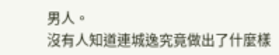男人。
沒有人知道連城逸究竟做出了什麼樣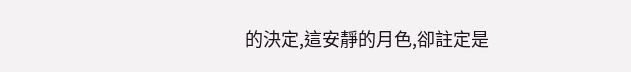的決定,這安靜的月色,卻註定是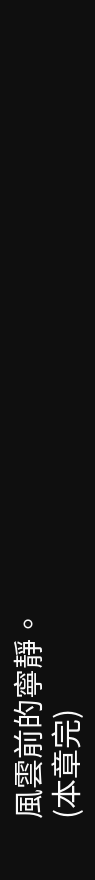風雲前的寧靜。
(本章完)